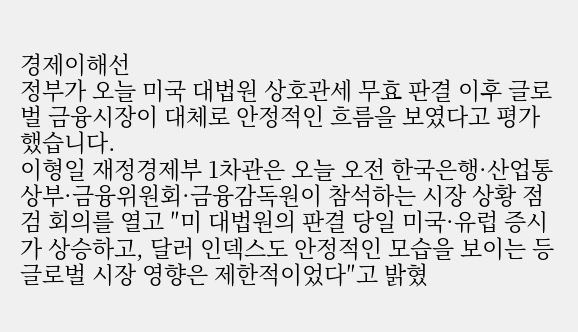경제이해선
정부가 오늘 미국 대법원 상호관세 무효 판결 이후 글로벌 금융시장이 대체로 안정적인 흐름을 보였다고 평가했습니다.
이형일 재정경제부 1차관은 오늘 오전 한국은행·산업통상부·금융위원회·금융감독원이 참석하는 시장 상황 점검 회의를 열고 ″미 대법원의 판결 당일 미국·유럽 증시가 상승하고, 달러 인덱스도 안정적인 모습을 보이는 등 글로벌 시장 영향은 제한적이었다″고 밝혔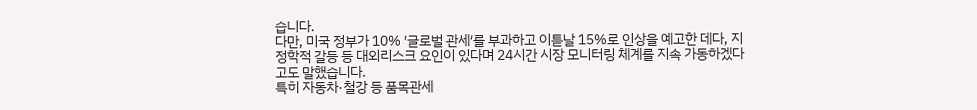습니다.
다만, 미국 정부가 10% ′글로벌 관세′를 부과하고 이튿날 15%로 인상을 예고한 데다, 지정학적 갈등 등 대외리스크 요인이 있다며 24시간 시장 모니터링 체계를 지속 가동하겠다고도 말했습니다.
특히 자동차·철강 등 품목관세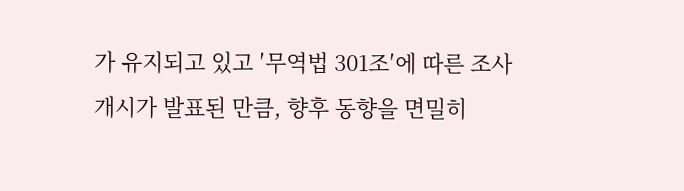가 유지되고 있고 ′무역법 301조′에 따른 조사 개시가 발표된 만큼, 향후 동향을 면밀히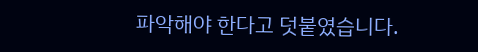파악해야 한다고 덧붙였습니다.